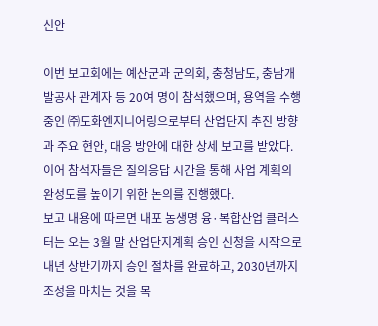신안

이번 보고회에는 예산군과 군의회, 충청남도, 충남개발공사 관계자 등 20여 명이 참석했으며, 용역을 수행 중인 ㈜도화엔지니어링으로부터 산업단지 추진 방향과 주요 현안, 대응 방안에 대한 상세 보고를 받았다. 이어 참석자들은 질의응답 시간을 통해 사업 계획의 완성도를 높이기 위한 논의를 진행했다.
보고 내용에 따르면 내포 농생명 융·복합산업 클러스터는 오는 3월 말 산업단지계획 승인 신청을 시작으로 내년 상반기까지 승인 절차를 완료하고, 2030년까지 조성을 마치는 것을 목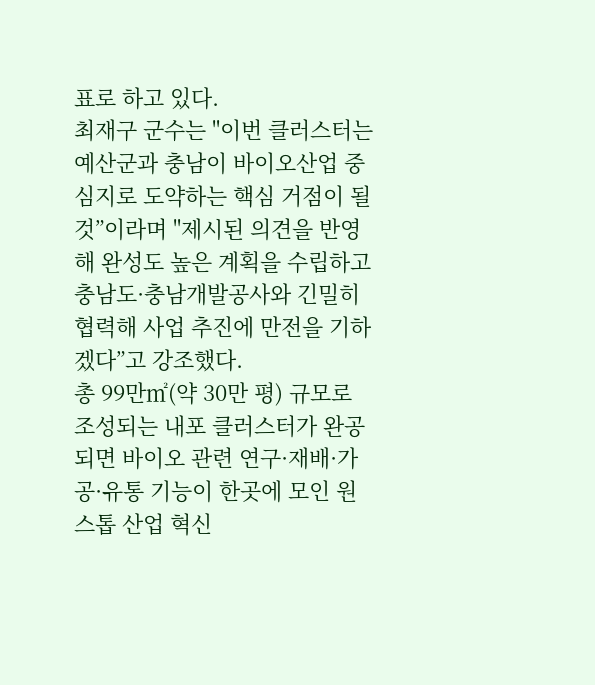표로 하고 있다.
최재구 군수는 "이번 클러스터는 예산군과 충남이 바이오산업 중심지로 도약하는 핵심 거점이 될 것”이라며 "제시된 의견을 반영해 완성도 높은 계획을 수립하고 충남도·충남개발공사와 긴밀히 협력해 사업 추진에 만전을 기하겠다”고 강조했다.
총 99만㎡(약 30만 평) 규모로 조성되는 내포 클러스터가 완공되면 바이오 관련 연구·재배·가공·유통 기능이 한곳에 모인 원스톱 산업 혁신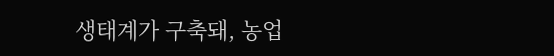생태계가 구축돼, 농업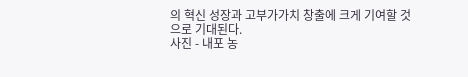의 혁신 성장과 고부가가치 창출에 크게 기여할 것으로 기대된다.
사진 - 내포 농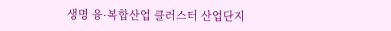생명 융·복합산업 클러스터 산업단지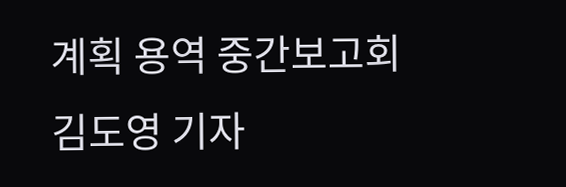계획 용역 중간보고회
김도영 기자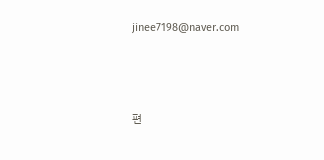jinee7198@naver.com






편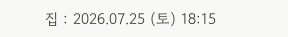집 : 2026.07.25 (토) 18:15